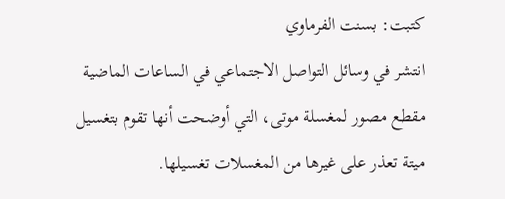كتبت: بسنت الفرماوي
انتشر في وسائل التواصل الاجتماعي في الساعات الماضية مقطع مصور لمغسلة موتى، التي أوضحت أنها تقوم بتغسيل ميتة تعذر على غيرها من المغسلات تغسيلها.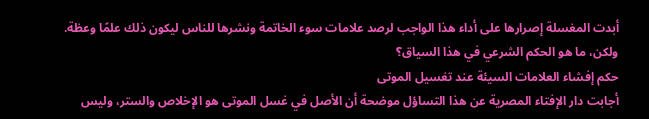أبدت المغسلة إصرارها على أداء هذا الواجب لرصد علامات سوء الخاتمة ونشرها للناس ليكون ذلك علمًا وعظة. ولكن، ما هو الحكم الشرعي في هذا السياق؟
حكم إفشاء العلامات السيئة عند تغسيل الموتى
أجابت دار الإفتاء المصرية عن هذا التساؤل موضحة أن الأصل في غسل الموتى هو الإخلاص والستر، وليس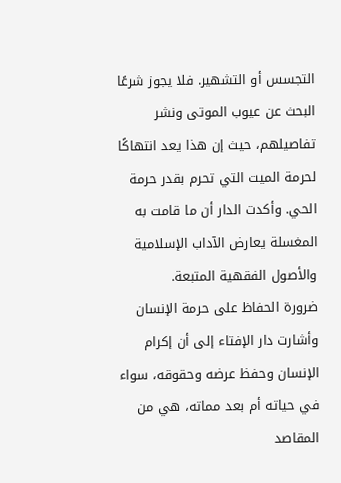التجسس أو التشهير. فلا يجوز شرعًا البحث عن عيوب الموتى ونشر تفاصيلهم، حيث إن هذا يعد انتهاكًا لحرمة الميت التي تحرم بقدر حرمة الحي. وأكدت الدار أن ما قامت به المغسلة يعارض الآداب الإسلامية والأصول الفقهية المتبعة.
ضرورة الحفاظ على حرمة الإنسان
وأشارت دار الإفتاء إلى أن إكرام الإنسان وحفظ عرضه وحقوقه، سواء في حياته أم بعد مماته، هي من المقاصد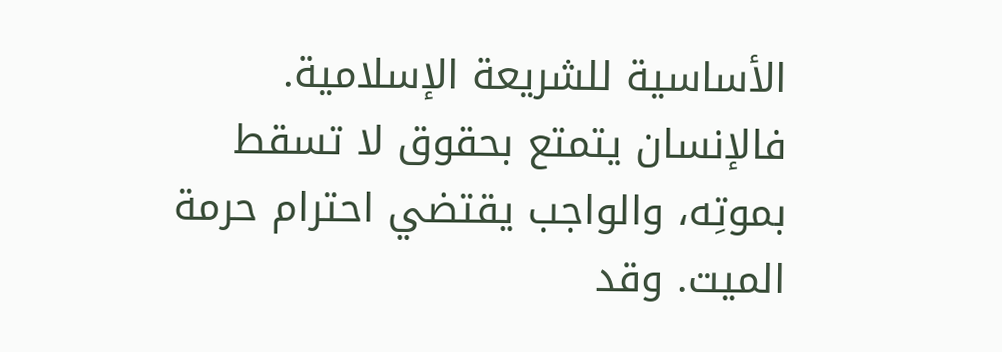الأساسية للشريعة الإسلامية. فالإنسان يتمتع بحقوق لا تسقط بموتِه، والواجب يقتضي احترام حرمة الميت. وقد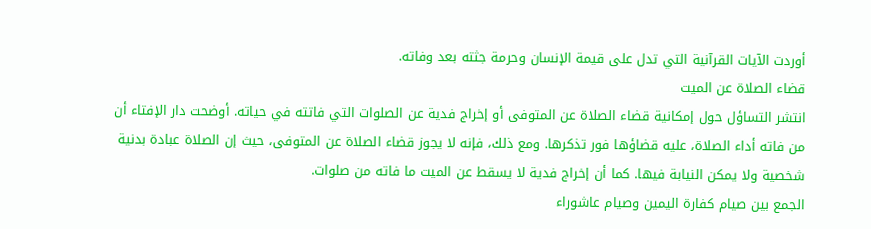أوردت الآيات القرآنية التي تدل على قيمة الإنسان وحرمة جثته بعد وفاته.
قضاء الصلاة عن الميت
انتشر التساؤل حول إمكانية قضاء الصلاة عن المتوفى أو إخراج فدية عن الصلوات التي فاتته في حياته. أوضحت دار الإفتاء أن من فاته أداء الصلاة، عليه قضاؤها فور تذكرها. ومع ذلك، فإنه لا يجوز قضاء الصلاة عن المتوفى، حيث إن الصلاة عبادة بدنية شخصية ولا يمكن النيابة فيها. كما أن إخراج فدية لا يسقط عن الميت ما فاته من صلوات.
الجمع بين صيام كفارة اليمين وصيام عاشوراء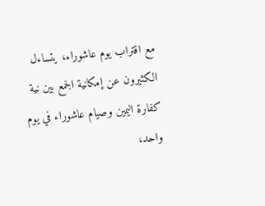مع اقتراب يوم عاشوراء، يتساءل الكثيرون عن إمكانية الجمع بين نية كفارة اليمين وصيام عاشوراء في يوم واحد،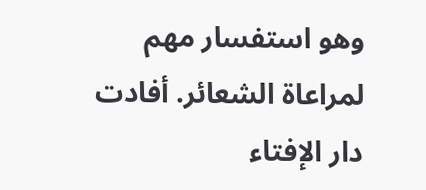وهو استفسار مهم لمراعاة الشعائر. أفادت دار الإفتاء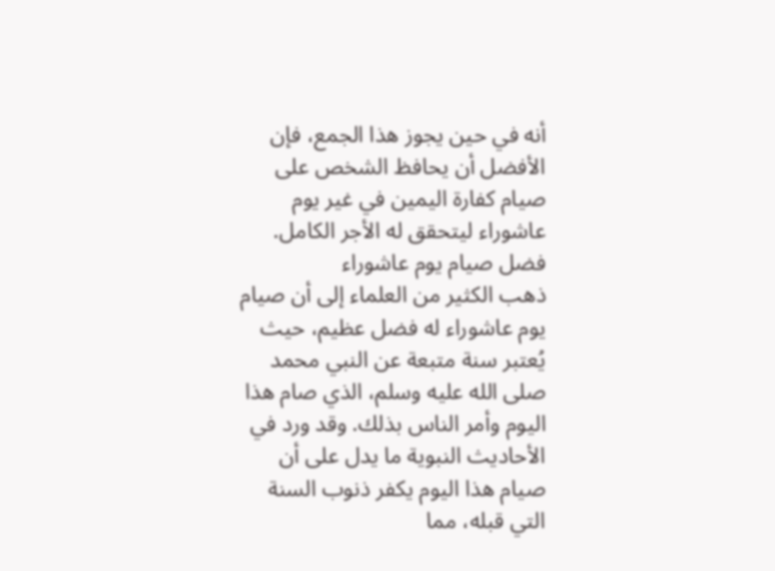أنه في حين يجوز هذا الجمع، فإن الأفضل أن يحافظ الشخص على صيام كفارة اليمين في غير يوم عاشوراء ليتحقق له الأجر الكامل.
فضل صيام يوم عاشوراء
ذهب الكثير من العلماء إلى أن صيام يوم عاشوراء له فضل عظيم، حيث يُعتبر سنة متبعة عن النبي محمد صلى الله عليه وسلم، الذي صام هذا اليوم وأمر الناس بذلك. وقد ورد في الأحاديث النبوية ما يدل على أن صيام هذا اليوم يكفر ذنوب السنة التي قبله، مما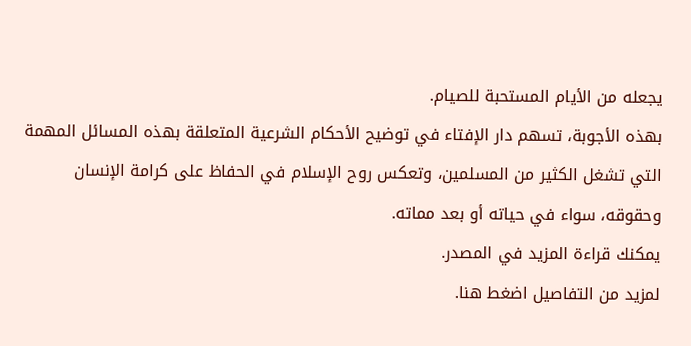يجعله من الأيام المستحبة للصيام.
بهذه الأجوبة، تسهم دار الإفتاء في توضيح الأحكام الشرعية المتعلقة بهذه المسائل المهمة التي تشغل الكثير من المسلمين، وتعكس روح الإسلام في الحفاظ على كرامة الإنسان وحقوقه، سواء في حياته أو بعد مماته.
يمكنك قراءة المزيد في المصدر.
لمزيد من التفاصيل اضغط هنا.